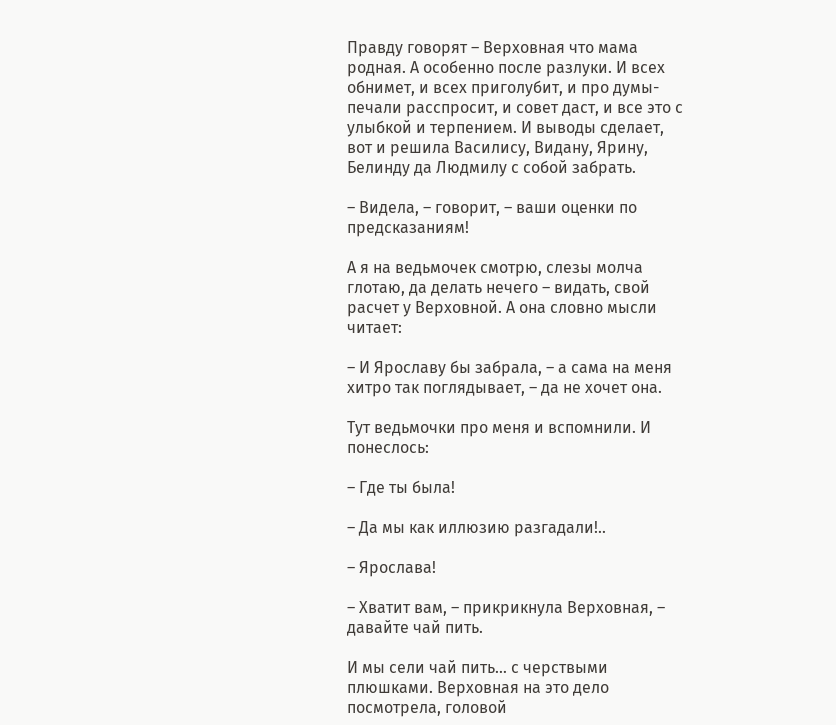Правду говорят – Верховная что мама родная. А особенно после разлуки. И всех обнимет, и всех приголубит, и про думы-печали расспросит, и совет даст, и все это с улыбкой и терпением. И выводы сделает, вот и решила Василису, Видану, Ярину, Белинду да Людмилу с собой забрать.

– Видела, – говорит, – ваши оценки по предсказаниям!

А я на ведьмочек смотрю, слезы молча глотаю, да делать нечего – видать, свой расчет у Верховной. А она словно мысли читает:

– И Ярославу бы забрала, – а сама на меня хитро так поглядывает, – да не хочет она.

Тут ведьмочки про меня и вспомнили. И понеслось:

– Где ты была!

– Да мы как иллюзию разгадали!..

– Ярослава!

– Хватит вам, – прикрикнула Верховная, – давайте чай пить.

И мы сели чай пить… с черствыми плюшками. Верховная на это дело посмотрела, головой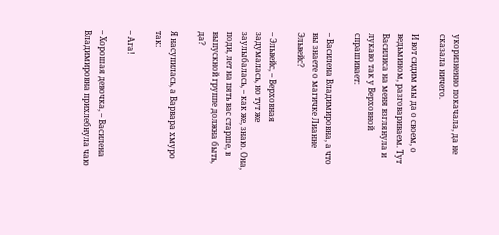укоризненно покачала, да не сказала ничего.

И вот сидим мы да о своем, о ведьмином, разговариваем. Тут Василиса на меня взглянула и лукаво так у Верховной спрашивает:

– Василена Владимировна, а что вы знаете о магичке Лианне Эльвейс?

– Эльвейс, – Верховная задумалась, но тут же заулыбалась, – как же, знаю. Она, поди, лет на пять вас старше, в выпускной группе должна быть, да?

Я насупилась, а Варвара хмуро так:

– Ага!

– Хорошая девочка, – Василена Владимировна прихлебнула чаю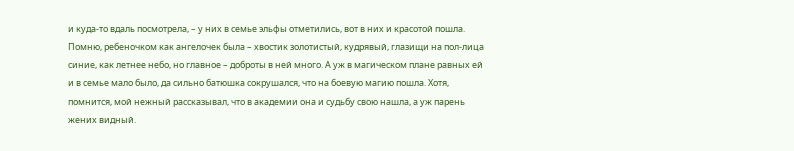и куда-то вдаль посмотрела, – у них в семье эльфы отметились, вот в них и красотой пошла. Помню, ребеночком как ангелочек была – хвостик золотистый, кудрявый, глазищи на пол-лица синие, как летнее небо, но главное – доброты в ней много. А уж в магическом плане равных ей и в семье мало было, да сильно батюшка сокрушался, что на боевую магию пошла. Хотя, помнится, мой нежный рассказывал, что в академии она и судьбу свою нашла, а уж парень жених видный.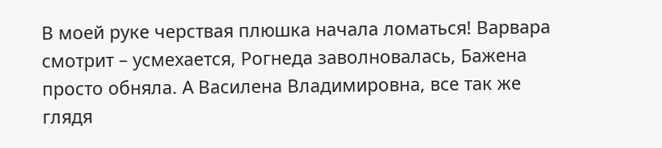В моей руке черствая плюшка начала ломаться! Варвара смотрит – усмехается, Рогнеда заволновалась, Бажена просто обняла. А Василена Владимировна, все так же глядя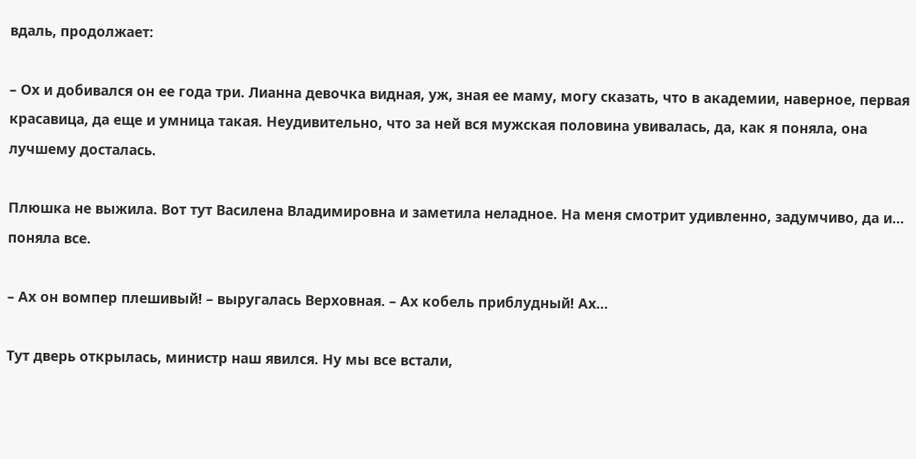вдаль, продолжает:

– Ох и добивался он ее года три. Лианна девочка видная, уж, зная ее маму, могу сказать, что в академии, наверное, первая красавица, да еще и умница такая. Неудивительно, что за ней вся мужская половина увивалась, да, как я поняла, она лучшему досталась.

Плюшка не выжила. Вот тут Василена Владимировна и заметила неладное. На меня смотрит удивленно, задумчиво, да и… поняла все.

– Ах он вомпер плешивый! – выругалась Верховная. – Ах кобель приблудный! Ах…

Тут дверь открылась, министр наш явился. Ну мы все встали,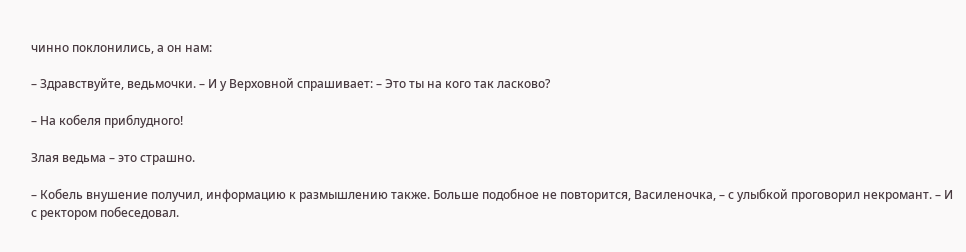чинно поклонились, а он нам:

– Здравствуйте, ведьмочки. – И у Верховной спрашивает: – Это ты на кого так ласково?

– На кобеля приблудного!

Злая ведьма – это страшно.

– Кобель внушение получил, информацию к размышлению также. Больше подобное не повторится, Василеночка, – с улыбкой проговорил некромант. – И с ректором побеседовал.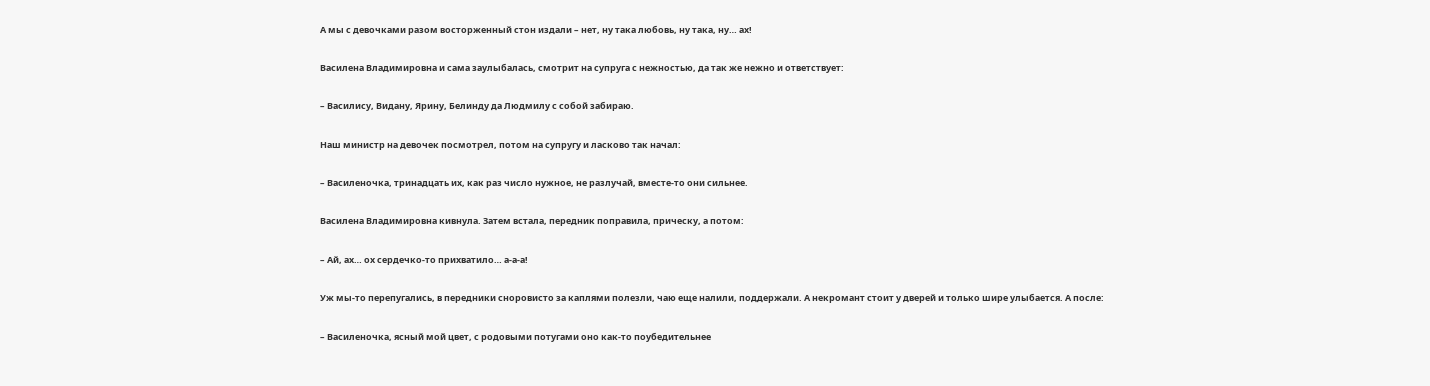А мы с девочками разом восторженный стон издали – нет, ну така любовь, ну така, ну… ах!

Василена Владимировна и сама заулыбалась, смотрит на супруга с нежностью, да так же нежно и ответствует:

– Василису, Видану, Ярину, Белинду да Людмилу с собой забираю.

Наш министр на девочек посмотрел, потом на супругу и ласково так начал:

– Василеночка, тринадцать их, как раз число нужное, не разлучай, вместе-то они сильнее.

Василена Владимировна кивнула. Затем встала, передник поправила, прическу, а потом:

– Ай, ах… ох сердечко-то прихватило… а-а-а!

Уж мы-то перепугались, в передники сноровисто за каплями полезли, чаю еще налили, поддержали. А некромант стоит у дверей и только шире улыбается. А после:

– Василеночка, ясный мой цвет, с родовыми потугами оно как-то поубедительнее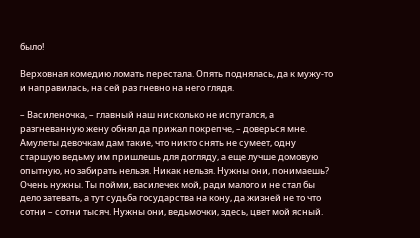было!

Верховная комедию ломать перестала. Опять поднялась, да к мужу-то и направилась, на сей раз гневно на него глядя.

– Василеночка, – главный наш нисколько не испугался, а разгневанную жену обнял да прижал покрепче, – доверься мне. Амулеты девочкам дам такие, что никто снять не сумеет, одну старшую ведьму им пришлешь для догляду, а еще лучше домовую опытную, но забирать нельзя. Никак нельзя. Нужны они, понимаешь? Очень нужны. Ты пойми, василечек мой, ради малого и не стал бы дело затевать, а тут судьба государства на кону, да жизней не то что сотни – сотни тысяч. Нужны они, ведьмочки, здесь, цвет мой ясный.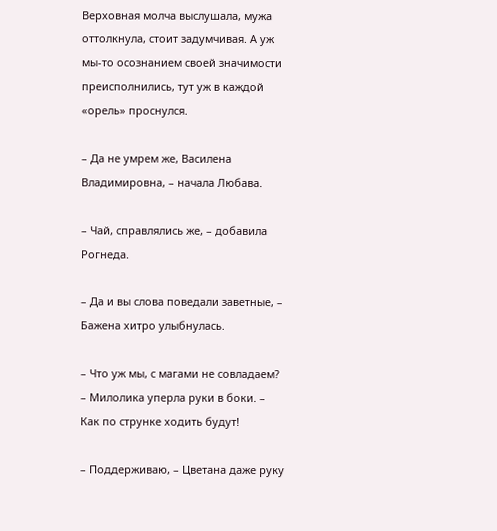Верховная молча выслушала, мужа оттолкнула, стоит задумчивая. А уж мы-то осознанием своей значимости преисполнились, тут уж в каждой «орель» проснулся.

– Да не умрем же, Василена Владимировна, – начала Любава.

– Чай, справлялись же, – добавила Рогнеда.

– Да и вы слова поведали заветные, – Бажена хитро улыбнулась.

– Что уж мы, с магами не совладаем? – Милолика уперла руки в боки. – Как по струнке ходить будут!

– Поддерживаю, – Цветана даже руку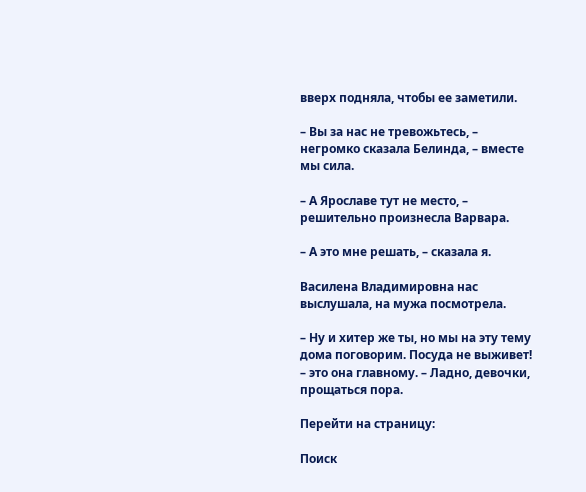вверх подняла, чтобы ее заметили.

– Вы за нас не тревожьтесь, – негромко сказала Белинда, – вместе мы сила.

– А Ярославе тут не место, – решительно произнесла Варвара.

– А это мне решать, – сказала я.

Василена Владимировна нас выслушала, на мужа посмотрела.

– Ну и хитер же ты, но мы на эту тему дома поговорим. Посуда не выживет! – это она главному. – Ладно, девочки, прощаться пора.

Перейти на страницу:

Поиск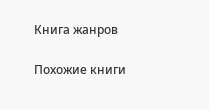Книга жанров

Похожие книги